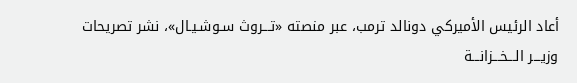أعاد الرئيس الأميركي دونالد ترمب، عبر منصته «تـــروث سـوشـيـال»، نشر تصريحات وزيـــر الـــخـــزانـــة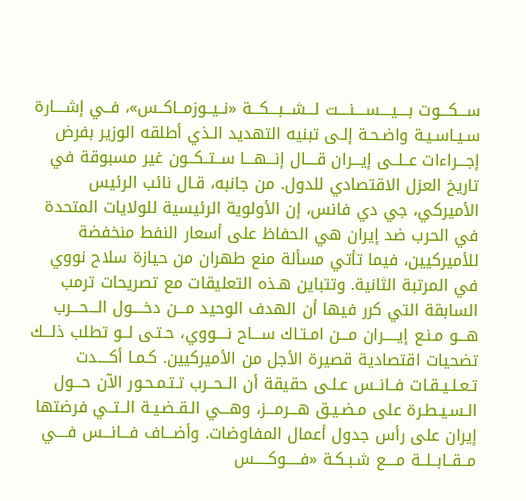ســـكـــوت بــــيــــســــنــــت لـــشـــبـــكـــة «نــيــوزمــاكــس»، فــي إشــــارة سـيـاسـيـة واضـحـة إلـى تبنيه التهديد الـذي أطلقه الوزير بفرض إجـــراءات عــلــى إيـــران قــــال إنـــهـــا ســتــكــون غير مسبوقة في تاريخ العزل الاقتصادي للدول. من جانبه، قـال نائب الرئيس الأميركي، جي دي فانس، إن الأولوية الرئيسية للولايات المتحدة في الحرب ضد إيران هي الحفاظ على أسعار النفط منخفضة للأميركيين، فيما تأتي مسألة منع طهران من حيازة سلاح نووي في المرتبة الثانية. وتتباين هـذه التعليقات مع تصريحات ترمب السابقة التي كرر فيها أن الهدف الوحيد مـــن دخــــول الـــحـــرب هـــو مـنـع إيـــــران مـــن امـتـاك ســـاح نــــووي، حـتـى لــو تطلب ذلـــك تضحيات اقتصادية قصيرة الأجل من الأميركيين. كـمـا أكــــدت تـعـلـيـقـات فــانــس عـلـى حقيقة أن الــحــرب تـتـمـحـور الآن حـــول الـسـيـطـرة على مـضـيـق هـــرمـــز، وهـــي الـقـضـيـة الــتــي فرضتها إيران على رأس جدول أعمال المفاوضات. وأضـــاف فـــانـــس فــــي مــقــابــلــة مــــع شـبـكـة «فـــــوكـــــس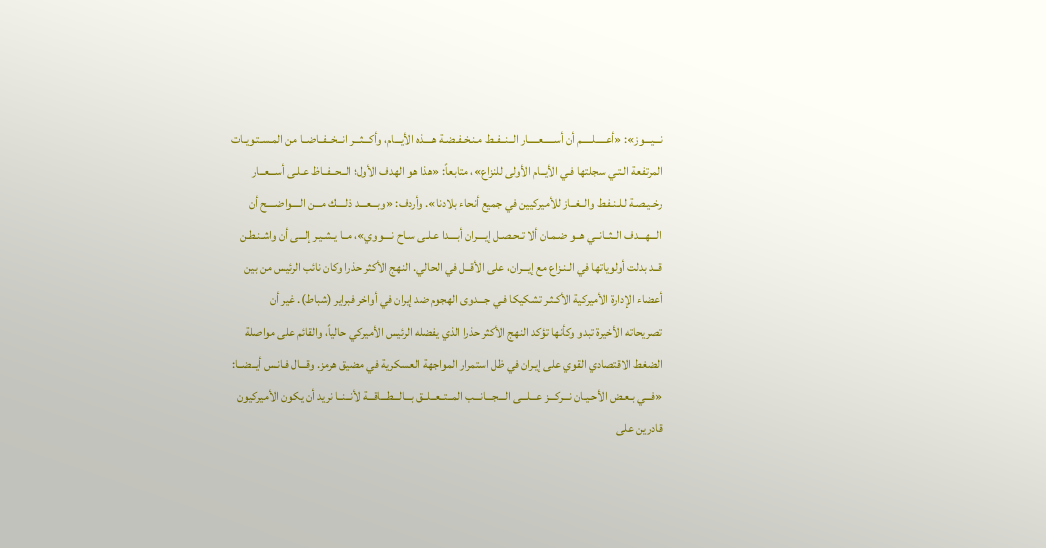نـــيـــوز»: «أعـــــلـــــم أن أســـــعـــــار الــنــفــط مـنـخـفـضـة هــــذه الأيـــام، وأكـــثـــر انــخــفــاضــا من المـسـتـويـات المرتفعة الـتـي سجلتها فـي الأيــام الأولى للنزاع»، متابعاً: «هذا هو الهدف الأول؛ الــحــفــاظ عـلـى أســـعــار رخـيـصـة لـلـنـفـط والــغــاز للأميركيين في جميع أنحاء بلادنا». وأردف: «وبـــعـــد ذلــــك مـــن الــــواضــــح أن الـــهـــدف الــثــانــي هــو ضـمـان ألا تـحـصـل إيــــران أبــــدا عـلـى سـاح نــــووي»، مــا يـشـيـر إلـــى أن واشـنـطـن قــد بدلت أولوياتها في الـنـزاع مع إيـــران، على الأقــل في الحالي. النهج الأكثر حذرا وكان نائب الرئيس من بين أعضاء الإدارة الأميركية الأكـثـر تشكيكا فـي جـــدوى الهجوم ضد إيران في أواخر فبراير (شباط). غير أن تصريحاته الأخيرة تبدو وكأنها تؤكد النهج الأكثر حذرا الذي يفضله الرئيس الأميركي حالياً، والقائم على مواصلة الضغط الاقتصادي القوي على إيـران في ظل استمرار المواجهة العسكرية في مضيق هرمز. وقـــال فـانـس أيــضــا: «فـــي بـعـض الأحـيـان نـــركـــز عـــلـــى الـــجـــانـــب المــتــعــلــق بـــالـــطـــاقـــة لأنــنــا نريد أن يكون الأميركيون قادرين على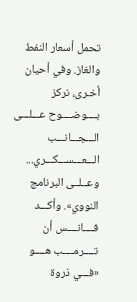تحمل أسعار النفط والغاز. وفي أحيان أخـرى، نركز بــــوضــــوح عـــلـــى الـــجـــانـــب الـــعـــســـكـــري... وعــلــى البرنامج النووي». وأكـــد فــــانــــس أن تــــرمــــب هــــو «فـــي ذروة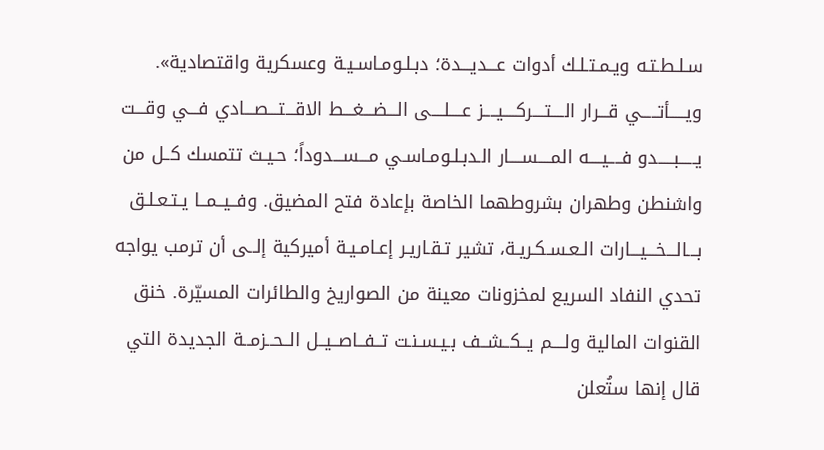سـلـطـتـه ويـمـتـلـك أدوات عـــديـــدة؛ دبـلـومـاسـيـة وعسكرية واقتصادية». ويـــــأتـــــي قـــرار الــــتــــركــــيــــز عــــلــــى الـــضـــغـــط الاقـــتـــصـــادي فـــي وقـــت يـــــبـــــدو فــــيــــه المــــســــار الـدبـلـومـاسـي مـــســـدوداً؛ حـيـث تتمسك كــل من واشنطن وطهران بشروطهما الخاصة بإعادة فتح المضيق. وفــيــمــا يـتـعـلـق بـــالـــخـــيـــارات الـعـسـكـريـة، تشير تـقـاريـر إعـامـيـة أميركية إلــى أن ترمب يواجه تحدي النفاد السريع لمخزونات معينة من الصواريخ والطائرات المسيّرة. خنق القنوات المالية ولــــم يــكــشــف بـيـسـنـت تــفــاصــيــل الــحــزمــة الجديدة التي قال إنها ستُعلن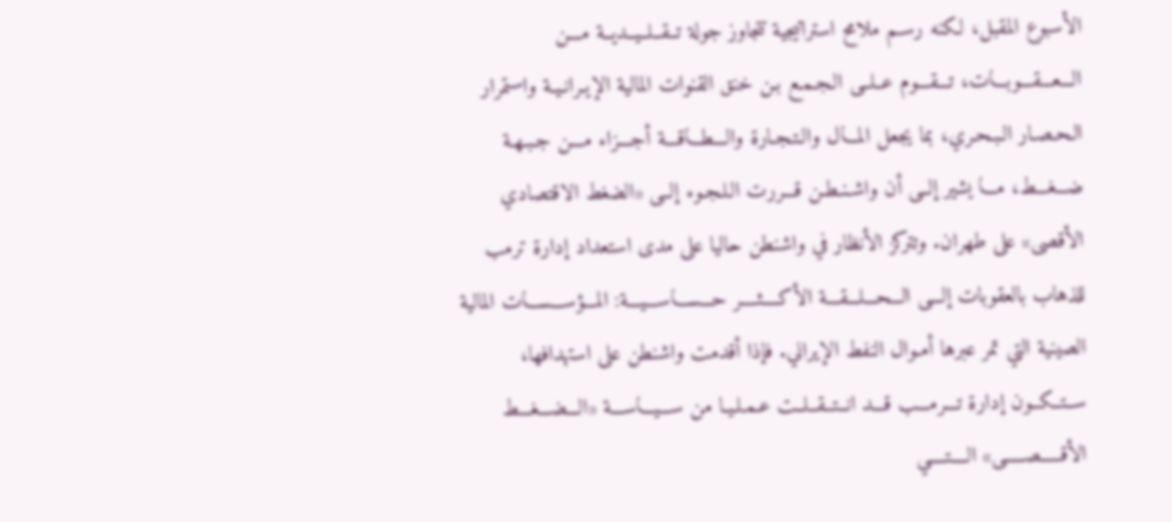الأسبوع المقبل، لكنه رسـم ملامح استراتيجية تتجاوز جولة تــقــلــيــديــة مـــن الـــعـــقـــوبـــات، تـــقـــوم عــلــى الـجـمـع بـن خنق القنوات المالية الإيـرانـيـة واستمرار الـحـصـار الـبـحـري، بما يجعل المـــال والـتـجـارة والـــطـــاقـــة أجـــزاء مـــن جـبـهـة ضـــغـــط، مـــا يشير إلــى أن واشـنـطـن قـــررت الـلـجـوء إلــى «الضغط الاقتصادي الأقصى» على طهران. وتتركز الأنظار في واشنطن حاليا على مدى استعداد إدارة ترمب للذهاب بالعقوبات إلـــى الـــحـــلـــقـــة الأكــــثــــر حـــســـاســـيـــة: المـــؤســـســـات المالية الصينية التي تمر عبرها أمـوال النفط الإيراني. فإذا أقدمت واشنطن على استهدافها، ســتــكــون إدارة تـــرمـــب قـــد انــتــقــلــت عـمـلـيـا من ســـيـــاســـة «الـــضـــغـــط الأقـــــصـــــى» الــــتــــي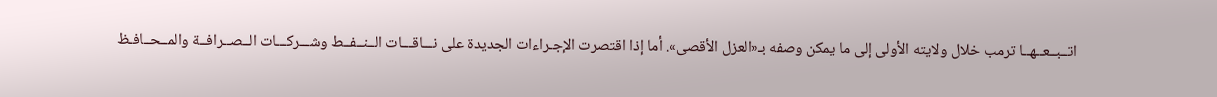اتــبــعــهــا ترمب خلال ولايته الأولى إلى ما يمكن وصفه بـ«العزل الأقصى». أما إذا اقتصرت الإجـراءات الجديدة على نـــاقـــات الــنــفــط وشـــركـــات الــصــرافــة والمــحــافـظ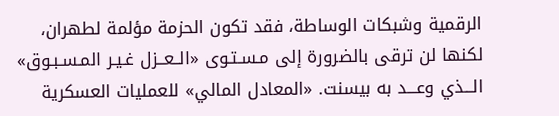الرقمية وشبكات الوساطة، فقد تكون الحزمة مؤلمة لطهران، لكنها لن ترقى بالضرورة إلى مـسـتـوى «الــعــزل غـيـر المـسـبـوق» الـــذي وعـــد به بيسنت. «المعادل المالي» للعمليات العسكرية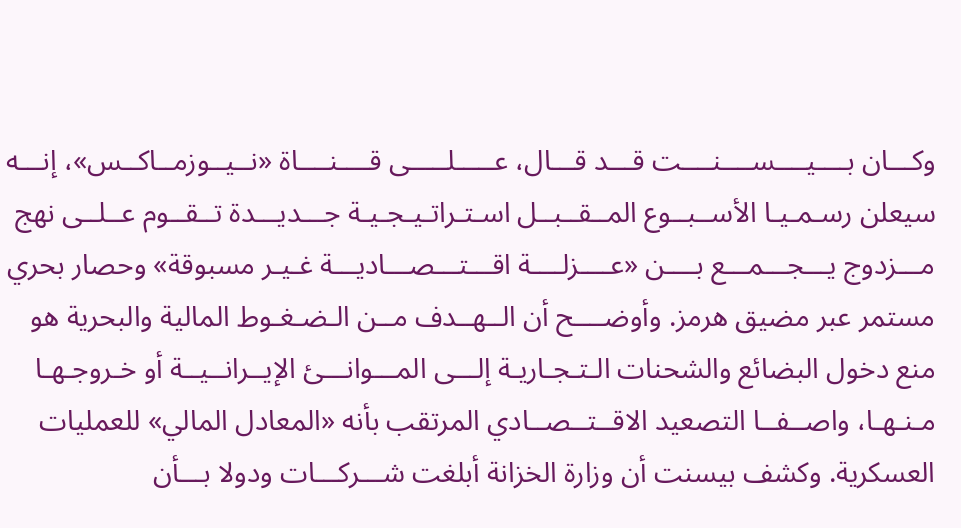وكـــان بــــيــــســــنــــت قـــد قـــال، عـــــلـــــى قــــنــــاة «نــيــوزمــاكــس»، إنـــه سيعلن رسـمـيـا الأســبــوع المــقــبــل اسـتـراتـيـجـيـة جـــديـــدة تــقــوم عــلــى نهج مـــزدوج يـــجـــمـــع بــــن «عــــزلــــة اقـــتـــصـــاديـــة غـيـر مسبوقة» وحصار بحري مستمر عبر مضيق هرمز. وأوضــــح أن الــهــدف مــن الـضـغـوط المالية والبحرية هو منع دخول البضائع والشحنات الـتـجـاريـة إلـــى المـــوانـــئ الإيــرانــيــة أو خـروجـهـا مـنـهـا، واصــفــا التصعيد الاقــتــصــادي المرتقب بأنه «المعادل المالي» للعمليات العسكرية. وكشف بيسنت أن وزارة الخزانة أبلغت شـــركـــات ودولا بـــأن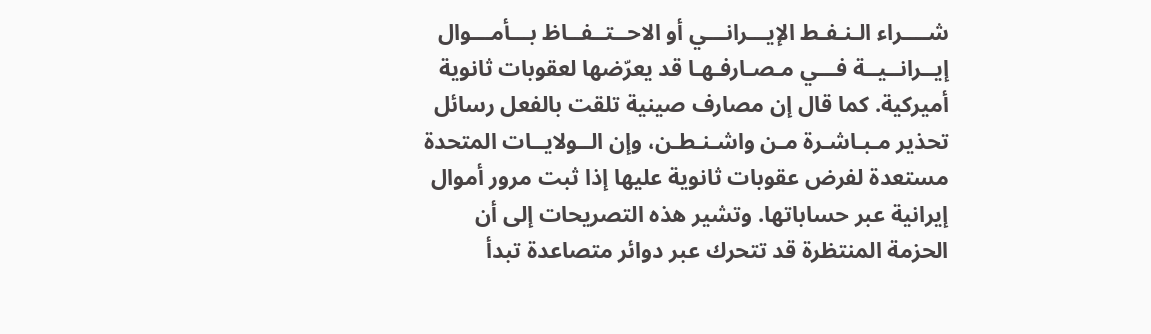شــــراء الـنـفـط الإيـــرانـــي أو الاحــتــفــاظ بـــأمـــوال إيــرانــيــة فـــي مـصـارفـهـا قد يعرّضها لعقوبات ثانوية أميركية. كما قال إن مصارف صينية تلقت بالفعل رسائل تحذير مـبـاشـرة مـن واشـنـطـن، وإن الــولايــات المتحدة مستعدة لفرض عقوبات ثانوية عليها إذا ثبت مرور أموال إيرانية عبر حساباتها. وتشير هذه التصريحات إلى أن الحزمة المنتظرة قد تتحرك عبر دوائر متصاعدة تبدأ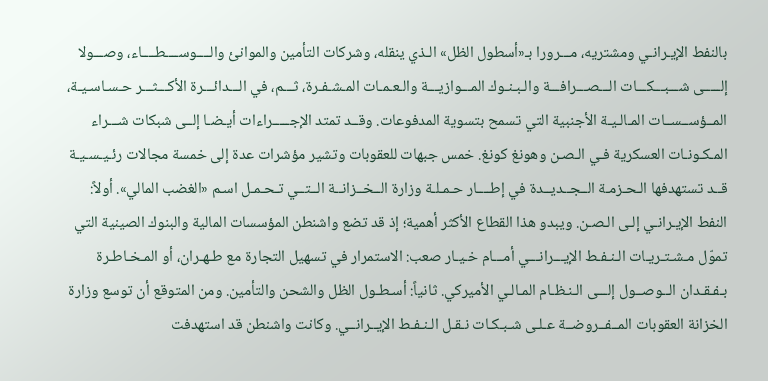بالنفط الإيـرانـي ومشتريه، مـــرورا بـ«أسطول الظل» الـذي ينقله، وشركات التأمين والموانئ والــــوســــطــــاء، وصـــولا إلـــــى شـــبـــكـــات الـــصـــرافـــة والـبـنـوك المـــوازيـــة والـعـمـات المـشـفـرة، ثـــم، في الـــدائـــرة الأكـــثـــر حـسـاسـيـة، المــؤســســات المـالـيـة الأجنبية التي تسمح بتسوية المدفوعات. وقــد تمتد الإجـــــراءات أيـضـا إلــى شبكات شـــراء المـكـونـات العسكرية فـي الـصـن وهونغ كونغ. خمس جبهات للعقوبات وتشير مؤشرات عدة إلى خمسة مجالات رئـيـسـيـة قــد تستهدفها الـحـزمـة الــجــديــدة في إطــــار حـمـلـة وزارة الــخــزانــة الــتــي تـحـمـل اسـم «الغضب المالي». أولاً: النفط الإيـرانـي إلـى الـصـن. ويبدو هذا القطاع الأكثر أهمية؛ إذ قد تضع واشنطن المؤسسات المالية والبنوك الصينية التي تموّل مـشـتـريـات الـنـفـط الإيـــرانـــي أمـــام خـيـار صعب: الاستمرار في تسهيل التجارة مع طـهـران، أو المـخـاطـرة بـفـقـدان الــوصــول إلـــى الـنـظـام المـالـي الأميركي. ثانياً: أسـطـول الظل والشحن والتأمين. ومن المتوقع أن توسع وزارة الخزانة العقوبات المــفــروضــة عـلـى شـبـكـات نـقـل الـنـفـط الإيــرانــي. وكانت واشنطن قد استهدفت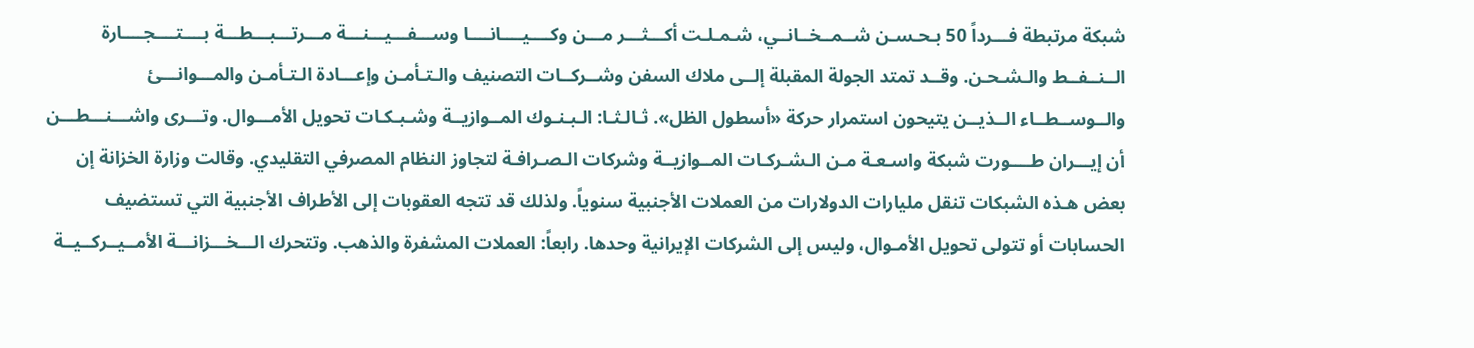شبكة مرتبطة فـــرداً 50 بـحـسـن شــمــخــانــي، شـمـلـت أكـــثـــر مـــن وكــــيــــانــــا وســـفـــيـــنـــة مـــرتـــبـــطـــة بــــتــــجــــارة الــنــفــط والـشـحـن. وقــد تمتد الجولة المقبلة إلــى ملاك السفن وشــركــات التصنيف والـتـأمـن وإعـــادة الـتـأمـن والمـــوانـــئ والــوســطــاء الــذيــن يتيحون استمرار حركة «أسطول الظل». ثـالـثـا: الـبـنـوك المــوازيــة وشـبـكـات تحويل الأمـــوال. وتـــرى واشـــنـــطـــن أن إيـــران طــــورت شبكة واسـعـة مـن الـشـركـات المــوازيــة وشركات الـصـرافـة لتجاوز النظام المصرفي التقليدي. وقالت وزارة الخزانة إن بعض هـذه الشبكات تنقل مليارات الدولارات من العملات الأجنبية سنوياً. ولذلك قد تتجه العقوبات إلى الأطراف الأجنبية التي تستضيف الحسابات أو تتولى تحويل الأمـوال، وليس إلى الشركات الإيرانية وحدها. رابعاً: العملات المشفرة والذهب. وتتحرك الـــخـــزانـــة الأمــيــركــيــة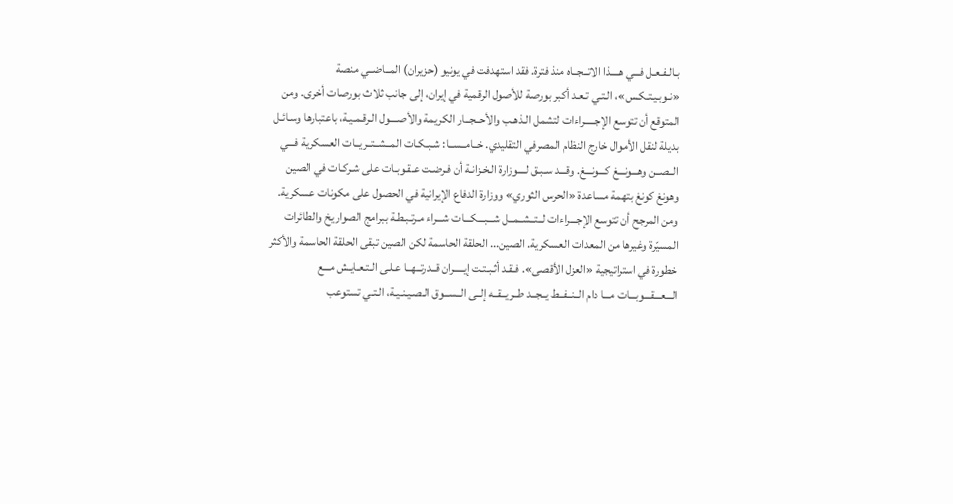بـالـفـعـل فـــي هــــذا الاتــجــاه منذ فترة. فقد استهدفت في يونيو (حزيران) المــاضــي منصة «نـوبـيـتـكـس»، الـتـي تـعـد أكبر بورصة للأصول الرقمية في إيران، إلى جانب ثلاث بورصات أخرى. ومن المتوقع أن تتوسع الإجـــــراءات لتشمل الـذهـب والأحــجــار الكريمة والأصــــول الـرقـمـيـة، باعتبارها وسـائـل بديلة لنقل الأموال خارج النظام المصرفي التقليدي. خــامــســا: شـبـكـات المــشــتــريــات العسكرية فـــي الــصــن وهـــونـــغ كـــونـــغ. وقـــد سـبـق لــــوزارة الـخـزانـة أن فـرضـت عـقـوبـات على شـركـات في الصين وهونغ كونغ بتهمة مساعدة «الحرس الثوري» ووزارة الدفاع الإيرانية في الحصول على مكونات عسكرية. ومن المرجح أن تتوسع الإجـــراءات لــتــشــمــل شـــبـــكـــات شـــراء مـرتـبـطـة ببرامج الصواريخ والطائرات المسيّرة وغيرها من المعدات العسكرية. الصين... الحلقة الحاسمة لكن الصين تبقى الحلقة الحاسمة والأكثر خطورة في استراتيجية «العزل الأقصى». فـقـد أثـبـتـت إيـــــران قــدرتــهــا عـلـى الـتـعـايـش مـــع الـــعـــقـــوبـــات مـــا دام الــنــفــط يــجــد طــريــقــه إلــى الــســوق الـصـيـنـيـة، الـتـي تستوعب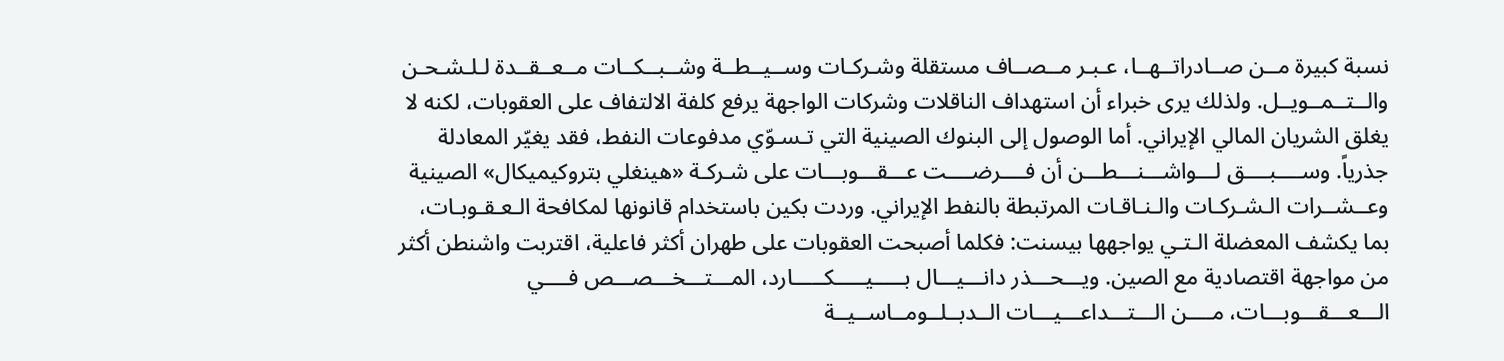نسبة كبيرة مــن صــادراتــهــا، عـبـر مــصــاف مستقلة وشـركـات وســيــطــة وشــبــكــات مــعــقــدة لـلـشـحـن والــتــمــويــل. ولذلك يرى خبراء أن استهداف الناقلات وشركات الواجهة يرفع كلفة الالتفاف على العقوبات، لكنه لا يغلق الشريان المالي الإيراني. أما الوصول إلى البنوك الصينية التي تـسـوّي مدفوعات النفط، فقد يغيّر المعادلة جذرياً. وســــبــــق لـــواشـــنـــطـــن أن فــــرضــــت عـــقـــوبـــات على شـركـة «هينغلي بتروكيميكال» الصينية وعــشــرات الـشـركـات والـنـاقـات المرتبطة بالنفط الإيراني. وردت بكين باستخدام قانونها لمكافحة الـعـقـوبـات، بما يكشف المعضلة الـتـي يواجهها بيسنت: فكلما أصبحت العقوبات على طهران أكثر فاعلية، اقتربت واشنطن أكثر من مواجهة اقتصادية مع الصين. ويـــحـــذر دانـــيـــال بـــــيـــــكـــــارد، المـــتـــخـــصـــص فــــي الـــعـــقـــوبـــات، مــــن الـــتـــداعـــيـــات الــدبــلــومــاســيــة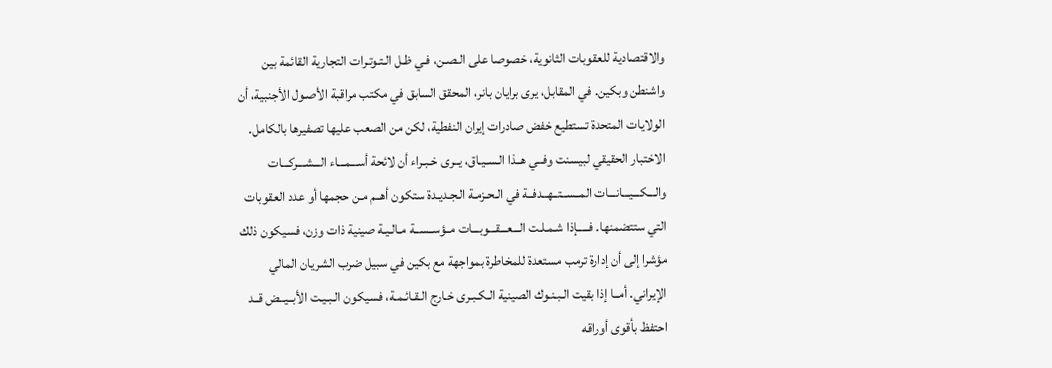والاقتصادية للعقوبات الثانوية، خصوصا على الـصـن، فـي ظـل الـتـوتـرات التجارية القائمة بين واشنطن وبكين. في المقابل، يرى برايان بانر، المحقق السابق في مكتب مراقبة الأصـول الأجنبية، أن الولايات المتحدة تستطيع خفض صادرات إيران النفطية، لكن من الصعب عليها تصفيرها بالكامل. الاختبار الحقيقي لبيسنت وفــي هــذا الـسـيـاق، يــرى خـبـراء أن لائحة أســـمـــاء الـــشـــركـــات والـــكـــيـــانـــات المــســتــهــدفــة في الـحـزمـة الـجـديـدة ستكون أهــم مـن حجمها أو عدد العقوبات التي ستتضمنها. فـــــإذا شـمـلـت الـــعـــقـــوبـــات مــؤســســة مـالـيـة صينية ذات وزن، فسيكون ذلك مؤشرا إلى أن إدارة ترمب مستعدة للمخاطرة بمواجهة مع بكين في سبيل ضرب الشريان المالي الإيراني. أمــا إذا بقيت الـبـنـوك الصينية الـكـبـرى خـارج الـقـائـمـة، فسيكون الـبـيـت الأبــيــض قــد احتفظ بأقوى أوراقه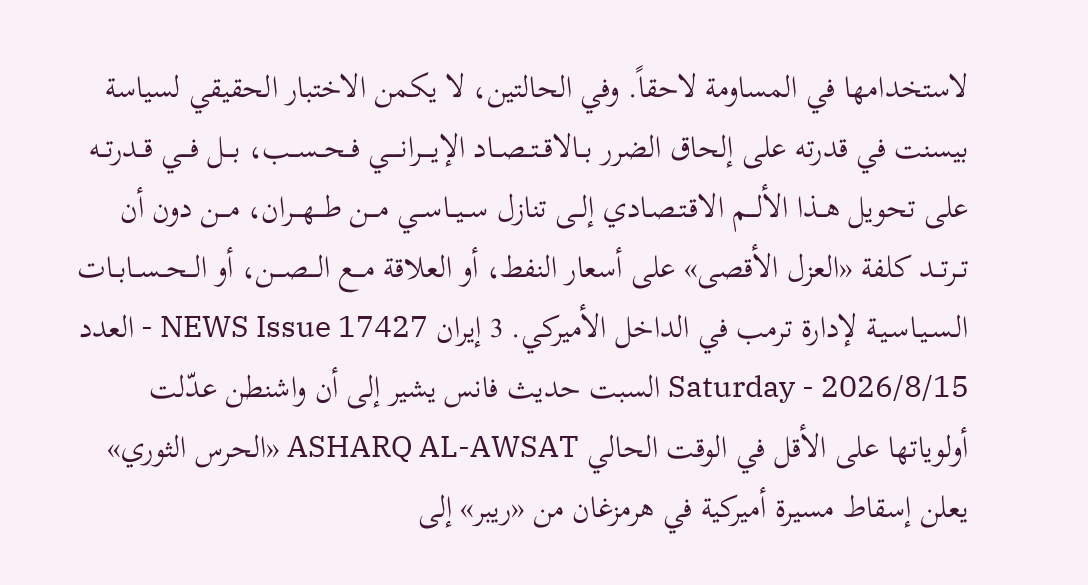لاستخدامها في المساومة لاحقاً. وفي الحالتين، لا يكمن الاختبار الحقيقي لسياسة بيسنت في قدرته على إلحاق الضرر بــالاقــتــصــاد الإيــــرانــــي فــحــســب، بـــل فـــي قــدرتــه على تحويل هــذا الألـــم الاقـتـصـادي إلــى تنازل ســيــاســي مـــن طـــهـــران، مـــن دون أن تــرتــد كلفة «العزل الأقصى» على أسعار النفط، أو العلاقة مـــع الـــصـــن، أو الــحــســابــات الـسـيـاسـيـة لإدارة ترمب في الداخل الأميركي. 3 إيران NEWS Issue 17427 - العدد Saturday - 2026/8/15 السبت حديث فانس يشير إلى أن واشنطن عدّلت أولوياتها على الأقل في الوقت الحالي ASHARQ AL-AWSAT «الحرس الثوري» يعلن إسقاط مسيرة أميركية في هرمزغان من «ريبر» إلى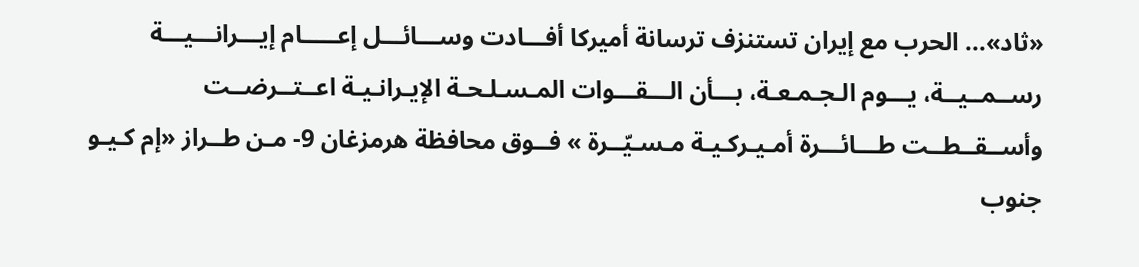«ثاد»... الحرب مع إيران تستنزف ترسانة أميركا أفـــادت وســـائـــل إعـــــام إيـــرانـــيـــة رســمــيــة، يـــوم الـجـمـعـة، بـــأن الـــقـــوات المـسـلـحـة الإيـرانـيـة اعــتــرضــت وأســقــطــت طـــائـــرة أمـيـركـيـة مـسـيّــرة » فــوق محافظة هرمزغان 9- مـن طــراز «إم كـيـو جنوب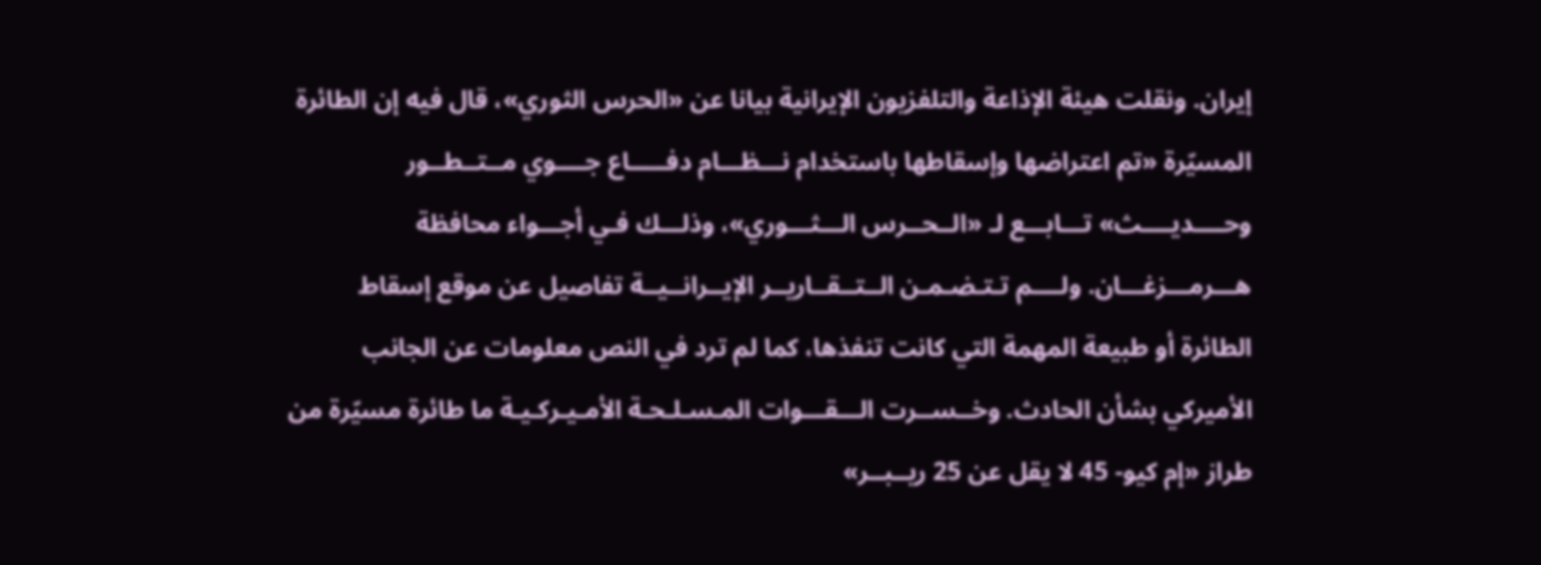إيران. ونقلت هيئة الإذاعة والتلفزيون الإيرانية بيانا عن «الحرس الثوري»، قال فيه إن الطائرة المسيّرة «تم اعتراضها وإسقاطها باستخدام نـــظـــام دفـــــاع جــــوي مــتــطــور وحــــديــــث» تـــابـــع لـ «الــحــرس الـــثـــوري»، وذلـــك فـي أجـــواء محافظة هـــرمـــزغـــان. ولــــم تـتـضـمـن الــتــقــاريــر الإيــرانــيــة تفاصيل عن موقع إسقاط الطائرة أو طبيعة المهمة التي كانت تنفذها، كما لم ترد في النص معلومات عن الجانب الأميركي بشأن الحادث. وخــســرت الـــقـــوات المـسـلـحـة الأمـيـركـيـة ما طائرة مسيّرة من طراز «إم كيو- 45 لا يقل عن 25 ريــبــر»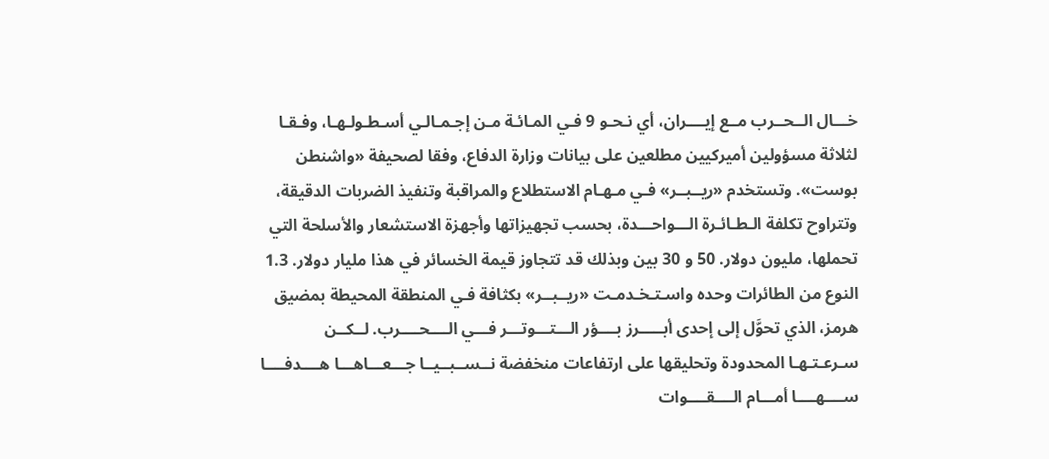خـــال الــحــرب مــع إيــــران، أي نـحـو 9 فـي المـائـة مـن إجـمـالـي أسـطـولـهـا، وفـقـا لثلاثة مسؤولين أميركيين مطلعين على بيانات وزارة الدفاع، وفقا لصحيفة «واشنطن بوست». وتستخدم «ريــبــر» فـي مـهـام الاستطلاع والمراقبة وتنفيذ الضربات الدقيقة، وتتراوح تكلفة الـطـائـرة الـــواحـــدة، بحسب تجهيزاتها وأجهزة الاستشعار والأسلحة التي تحملها، مليون دولار. 50 و 30 بين وبذلك قد تتجاوز قيمة الخسائر في هذا مليار دولار. 1.3 النوع من الطائرات وحده واسـتـخـدمـت «ريــبــر» بكثافة فـي المنطقة المحيطة بمضيق هرمز، الذي تحوَّل إلى إحدى أبـــــرز بــــؤر الـــتـــوتـــر فـــي الــــحــــرب. لــكــن سـرعـتـهـا المحدودة وتحليقها على ارتفاعات منخفضة نــســبــيــا جـــعـــاهـــا هــــدفــــا ســــهــــا أمـــام الــــقــــوات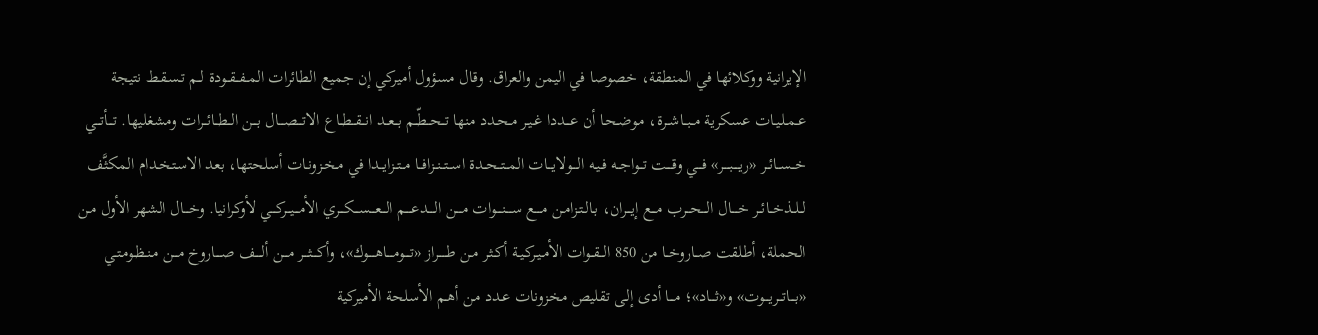الإيرانية ووكلائها في المنطقة، خصوصا في اليمن والعراق. وقال مسؤول أميركي إن جميع الطائرات المــفــقــودة لــم تـسـقـط نتيجة عـمـلـيـات عسكرية مــبــاشــرة، مـوضـحـا أن عـــددا غـيـر مـحـدد منها تــحــطّــم بــعــد انــقــطــاع الاتـــصـــال بـــن الــطــائــرات ومشغليها. تـــأتـــي خــســائــر «ريــــبــــر» فـــي وقــــت تــواجــه فـيـه الـــولايـــات المــتــحــدة اســتــنــزافــا مــتــزايــدا في مـخـزونـات أسلحتها، بعد الاسـتـخـدام المكثَّف لــلــذخــائــر خــــال الـــحـــرب مـــع إيـــران، بـالـتـزامـن مــــع ســــنــــوات مــــن الــــدعــــم الـــعـــســـكـــري الأمـــيـــركـــي لأوكرانيا. وخـــال الشهر الأول مـن الحملة، أطلقت صــاروخــا من 850 الــقــوات الأمـيـركـيـة أكـثـر مـن طـــــراز «تــــومــــاهــــوك»، وأكـــثـــر مـــن ألــــف صــــاروخ مـــن مـنـظـومـتـي «بـــاتـــريـــوت» و«ثـــاد»؛ مـــا أدى إلـى تقليص مخزونات عـدد مـن أهـم الأسلحة الأميركية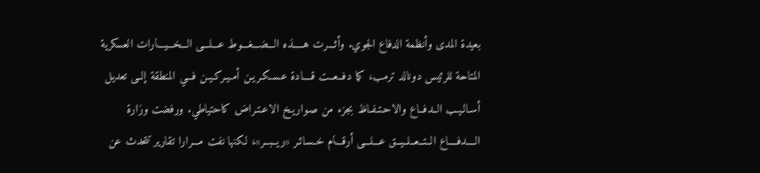بعيدة المدى وأنظمة الدفاع الجوي. وأثـــرت هـــــذه الـــضـــغـــوط عـــلـــى الـــخـــيـــارات العسكرية المتاحة للرئيس دونالد ترمب، كما دفــعــت قــــادة عـسـكـريـن أمـيـركـيـن فـــي المنطقة إلــى تعديل أسـالـيـب الــدفــاع والاحـتـفـاظ بجزء من صـواريـخ الاعـتـراض كاحتياطي. ورفضت وزارة الــــدفــــاع الــتــعــلــيــق عـــلـــى أرقـــام خـسـائـر «ريــبــر»، لكنها نفت مـــرارا تقارير تتحدث عن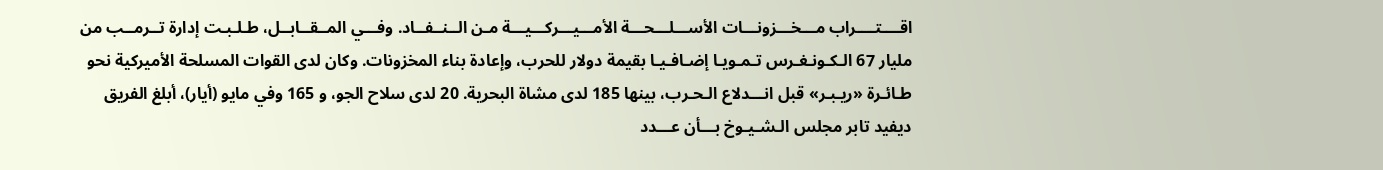اقــــتــــراب مـــخـــزونـــات الأســـلـــحـــة الأمـــيـــركـــيـــة مـن الــنــفــاد. وفـــي المــقــابــل، طـلـبـت إدارة تــرمــب من مليار 67 الـكـونـغـرس تـمـويـا إضـافـيـا بقيمة دولار للحرب، وإعادة بناء المخزونات. وكان لدى القوات المسلحة الأميركية نحو طـائـرة «ريـبـر» قبل انـــدلاع الـحـرب، بينها 185 لدى مشاة البحرية. 20 لدى سلاح الجو، و 165 وفي مايو (أيار)، أبلغ الفريق ديفيد تابر مجلس الـشـيـوخ بـــأن عـــدد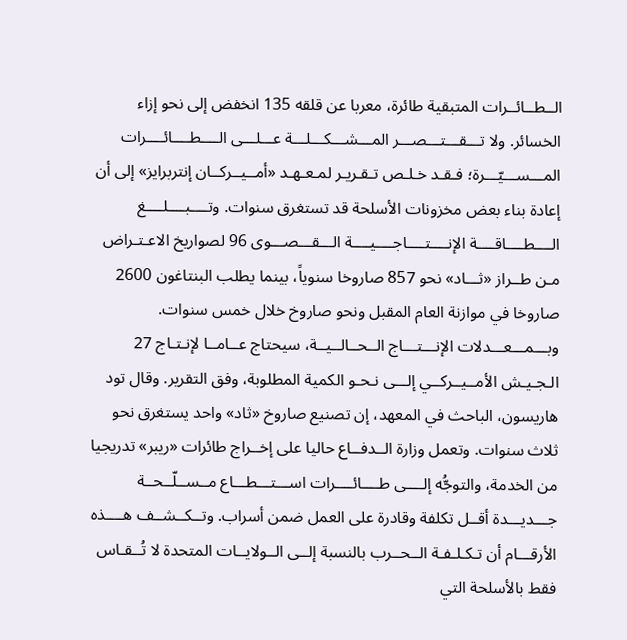الــطــائــرات المتبقية طائرة، معربا عن قلقه 135 انخفض إلى نحو إزاء الخسائر. ولا تـــقـــتـــصـــر المـــشـــكـــلـــة عـــلـــى الــــطــــائــــرات المـــســـيّـــرة؛ فـقـد خـلـص تـقـريـر لمـعـهـد «أمــيــركــان إنتربرايز» إلى أن إعادة بناء بعض مخزونات الأسلحة قد تستغرق سنوات. وتــــبــــلــــغ الــــطــــاقــــة الإنــــتــــاجــــيــــة الـــقـــصـــوى 96 لصواريخ الاعـتـراض مـن طــراز «ثـــاد» نحو 857 صاروخا سنوياً، بينما يطلب البنتاغون 2600 صاروخا في موازنة العام المقبل ونحو صاروخ خلال خمس سنوات. وبـــمـــعـــدلات الإنـــتـــاج الــحــالــيــة، سيحتاج عــامــا لإنـتـاج 27 الـجـيـش الأمــيــركــي إلـــى نـحـو الكمية المطلوبة، وفق التقرير. وقال تود هاريسون، الباحث في المعهد، إن تصنيع صاروخ «ثاد» واحد يستغرق نحو ثلاث سنوات. وتعمل وزارة الــدفــاع حاليا على إخــراج طائرات «ريبر» تدريجيا من الخدمة، والتوجُّه إلــــى طــــائــــرات اســـتـــطـــاع مــســلّــحــة جـــديـــدة أقــل تكلفة وقادرة على العمل ضمن أسراب. وتــكــشــف هــــذه الأرقـــام أن تـكـلـفـة الــحــرب بالنسبة إلــى الــولايــات المتحدة لا تُــقـاس فقط بالأسلحة التي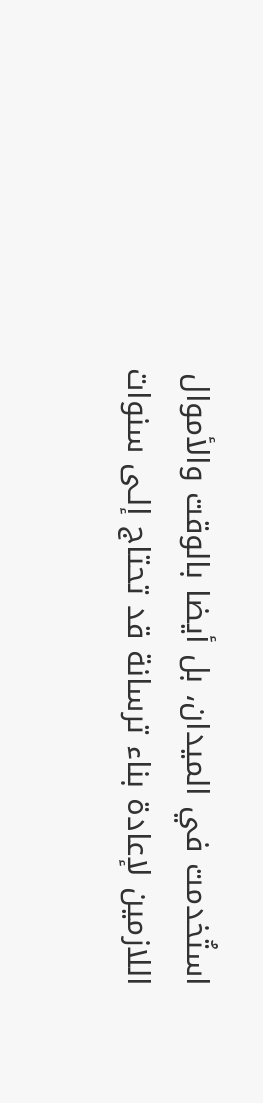استُخدمت في الميدان، بل أيضا بالوقت والأموال اللازمين لإعادة بناء ترسانة قد تحتاج إلـى سنوات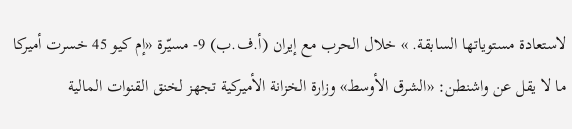لاستعادة مستوياتها السابقة. » خلال الحرب مع إيران (أ.ف.ب) 9- مسيّرة «إم كيو 45 خسرت أميركا ما لا يقل عن واشنطن: «الشرق الأوسط» وزارة الخزانة الأميركية تجهز لخنق القنوات المالية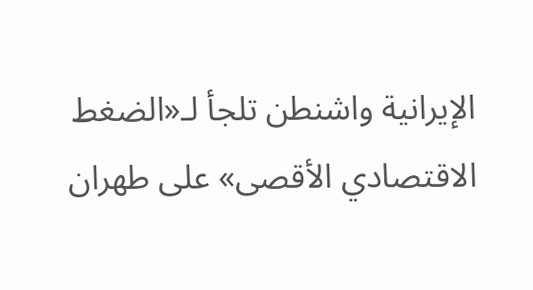الإيرانية واشنطن تلجأ لـ«الضغط الاقتصادي الأقصى» على طهران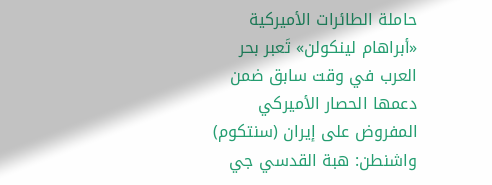حاملة الطائرات الأميركية «أبراهام لينكولن» تَعبر بحر العرب في وقت سابق ضمن دعمها الحصار الأميركي المفروض على إيران (سنتكوم) واشنطن: هبة القدسي جي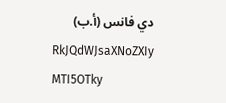دي فانس (أ.ب)
RkJQdWJsaXNoZXIy MTI5OTky